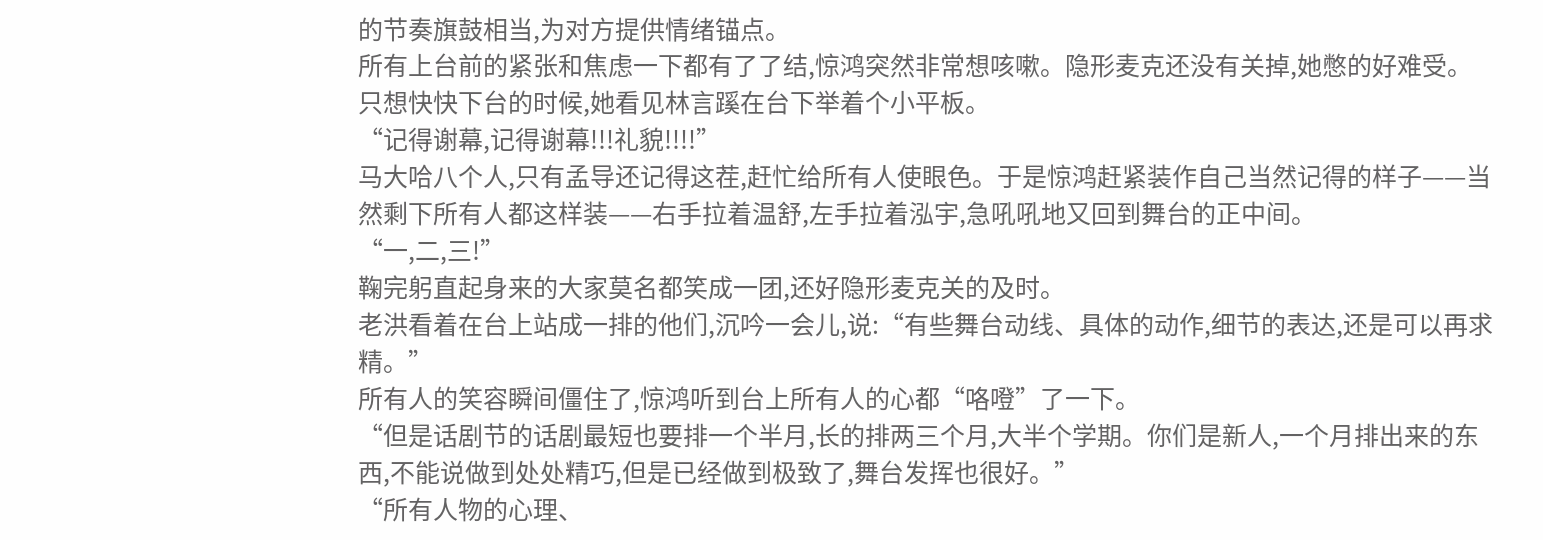的节奏旗鼓相当,为对方提供情绪锚点。
所有上台前的紧张和焦虑一下都有了了结,惊鸿突然非常想咳嗽。隐形麦克还没有关掉,她憋的好难受。
只想快快下台的时候,她看见林言蹊在台下举着个小平板。
“记得谢幕,记得谢幕!!!礼貌!!!!”
马大哈八个人,只有孟导还记得这茬,赶忙给所有人使眼色。于是惊鸿赶紧装作自己当然记得的样子——当然剩下所有人都这样装——右手拉着温舒,左手拉着泓宇,急吼吼地又回到舞台的正中间。
“一,二,三!”
鞠完躬直起身来的大家莫名都笑成一团,还好隐形麦克关的及时。
老洪看着在台上站成一排的他们,沉吟一会儿,说:“有些舞台动线、具体的动作,细节的表达,还是可以再求精。”
所有人的笑容瞬间僵住了,惊鸿听到台上所有人的心都“咯噔”了一下。
“但是话剧节的话剧最短也要排一个半月,长的排两三个月,大半个学期。你们是新人,一个月排出来的东西,不能说做到处处精巧,但是已经做到极致了,舞台发挥也很好。”
“所有人物的心理、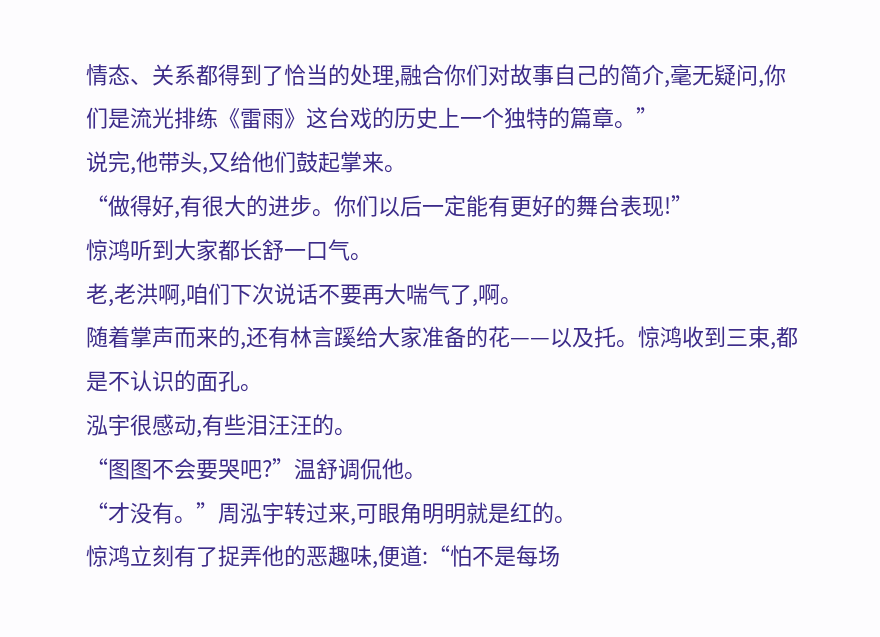情态、关系都得到了恰当的处理,融合你们对故事自己的简介,毫无疑问,你们是流光排练《雷雨》这台戏的历史上一个独特的篇章。”
说完,他带头,又给他们鼓起掌来。
“做得好,有很大的进步。你们以后一定能有更好的舞台表现!”
惊鸿听到大家都长舒一口气。
老,老洪啊,咱们下次说话不要再大喘气了,啊。
随着掌声而来的,还有林言蹊给大家准备的花——以及托。惊鸿收到三束,都是不认识的面孔。
泓宇很感动,有些泪汪汪的。
“图图不会要哭吧?”温舒调侃他。
“才没有。”周泓宇转过来,可眼角明明就是红的。
惊鸿立刻有了捉弄他的恶趣味,便道:“怕不是每场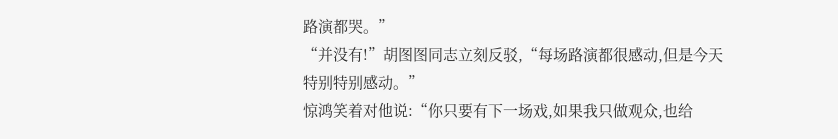路演都哭。”
“并没有!”胡图图同志立刻反驳,“每场路演都很感动,但是今天特别特别感动。”
惊鸿笑着对他说:“你只要有下一场戏,如果我只做观众,也给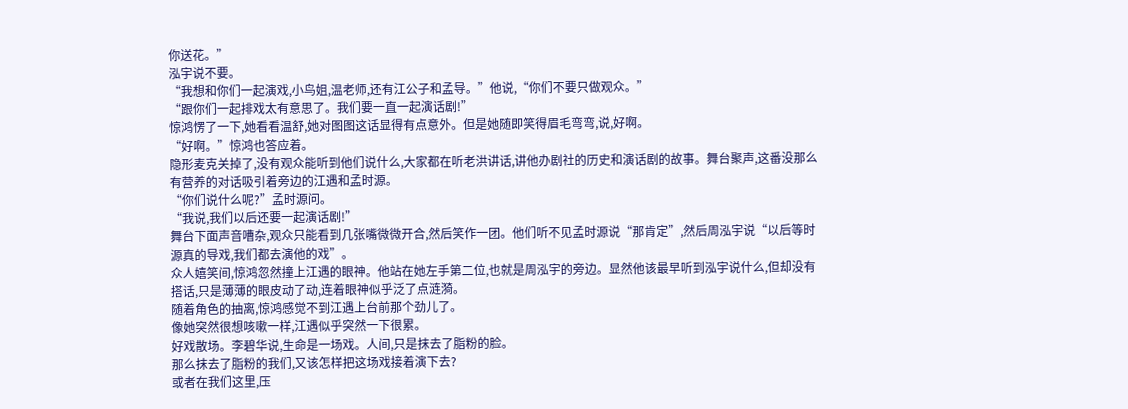你送花。”
泓宇说不要。
“我想和你们一起演戏,小鸟姐,温老师,还有江公子和孟导。”他说,“你们不要只做观众。”
“跟你们一起排戏太有意思了。我们要一直一起演话剧!”
惊鸿愣了一下,她看看温舒,她对图图这话显得有点意外。但是她随即笑得眉毛弯弯,说,好啊。
“好啊。”惊鸿也答应着。
隐形麦克关掉了,没有观众能听到他们说什么,大家都在听老洪讲话,讲他办剧社的历史和演话剧的故事。舞台聚声,这番没那么有营养的对话吸引着旁边的江遇和孟时源。
“你们说什么呢?”孟时源问。
“我说,我们以后还要一起演话剧!”
舞台下面声音嘈杂,观众只能看到几张嘴微微开合,然后笑作一团。他们听不见孟时源说“那肯定”,然后周泓宇说“以后等时源真的导戏,我们都去演他的戏”。
众人嬉笑间,惊鸿忽然撞上江遇的眼神。他站在她左手第二位,也就是周泓宇的旁边。显然他该最早听到泓宇说什么,但却没有搭话,只是薄薄的眼皮动了动,连着眼神似乎泛了点涟漪。
随着角色的抽离,惊鸿感觉不到江遇上台前那个劲儿了。
像她突然很想咳嗽一样,江遇似乎突然一下很累。
好戏散场。李碧华说,生命是一场戏。人间,只是抹去了脂粉的脸。
那么抹去了脂粉的我们,又该怎样把这场戏接着演下去?
或者在我们这里,压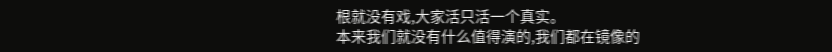根就没有戏,大家活只活一个真实。
本来我们就没有什么值得演的,我们都在镜像的